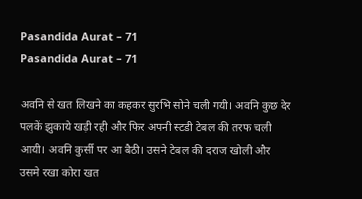Pasandida Aurat – 71
Pasandida Aurat – 71

अवनि से खत लिखने का कहकर सुरभि सोने चली गयी। अवनि कुछ देर पलकें झुकाये खड़ी रही और फिर अपनी स्टडी टेबल की तरफ चली आयी। अवनि कुर्सी पर आ बैठी। उसने टेबल की दराज खोली और उसमे रखा कोरा खत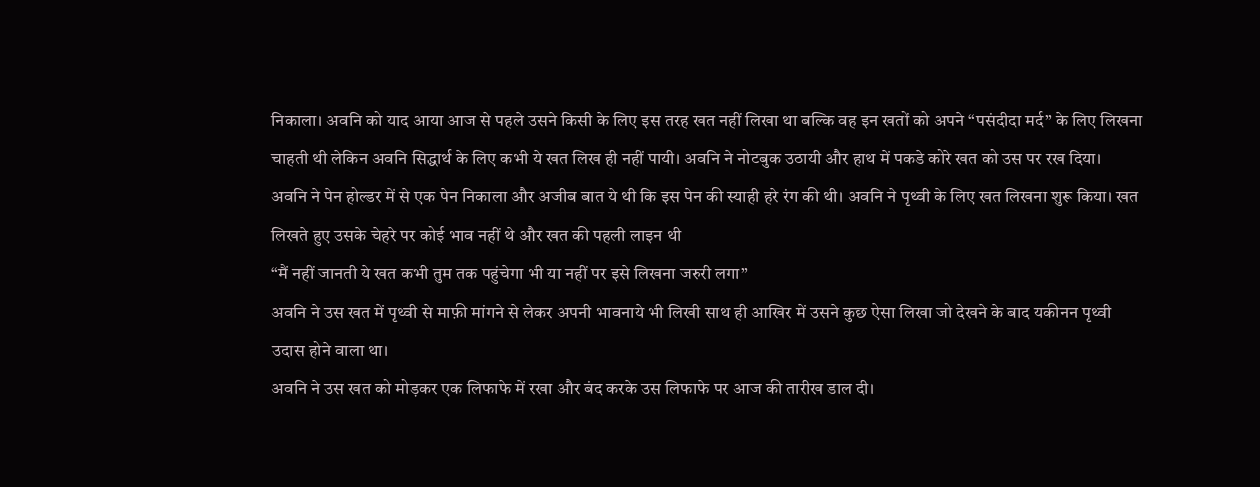निकाला। अवनि को याद आया आज से पहले उसने किसी के लिए इस तरह खत नहीं लिखा था बल्कि वह इन खतों को अपने “पसंदीदा मर्द” के लिए लिखना चाहती थी लेकिन अवनि सिद्धार्थ के लिए कभी ये खत लिख ही नहीं पायी। अवनि ने नोटबुक उठायी और हाथ में पकडे कोरे खत को उस पर रख दिया।
अवनि ने पेन होल्डर में से एक पेन निकाला और अजीब बात ये थी कि इस पेन की स्याही हरे रंग की थी। अवनि ने पृथ्वी के लिए खत लिखना शुरू किया। खत लिखते हुए उसके चेहरे पर कोई भाव नहीं थे और खत की पहली लाइन थी
“मैं नहीं जानती ये खत कभी तुम तक पहुंचेगा भी या नहीं पर इसे लिखना जरुरी लगा”
अवनि ने उस खत में पृथ्वी से माफ़ी मांगने से लेकर अपनी भावनाये भी लिखी साथ ही आखिर में उसने कुछ ऐसा लिखा जो देखने के बाद यकीनन पृथ्वी उदास होने वाला था।
अवनि ने उस खत को मोड़कर एक लिफाफे में रखा और बंद करके उस लिफाफे पर आज की तारीख डाल दी।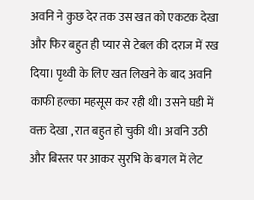अवनि ने कुछ देर तक उस खत को एकटक देखा और फिर बहुत ही प्यार से टेबल की दराज में रख दिया। पृथ्वी के लिए खत लिखने के बाद अवनि काफी हल्का महसूस कर रही थी। उसने घडी में वक्त देखा , रात बहुत हो चुकी थी। अवनि उठी और बिस्तर पर आकर सुरभि के बगल में लेट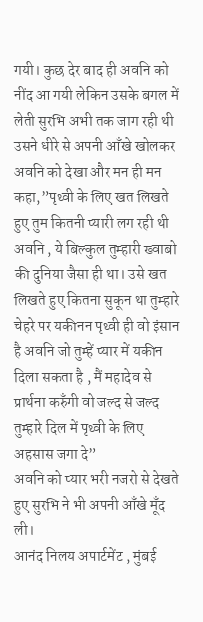गयी। कुछ देर बाद ही अवनि को नींद आ गयी लेकिन उसके बगल में लेती सुरभि अभी तक जाग रही थी
उसने धीरे से अपनी आँखे खोलकर अवनि को देखा और मन ही मन कहा,”पृथ्वी के लिए खत लिखते हुए तुम कितनी प्यारी लग रही थी अवनि , ये बिल्कुल तुम्हारी ख्वाबो की दुनिया जैसा ही था। उसे खत लिखते हुए कितना सुकून था तुम्हारे चेहरे पर यकीनन पृथ्वी ही वो इंसान है अवनि जो तुम्हें प्यार में यकीन दिला सकता है , मैं महादेव से प्रार्थना करुँगी वो जल्द से जल्द तुम्हारे दिल में पृथ्वी के लिए अहसास जगा दे”
अवनि को प्यार भरी नजरो से देखते हुए सुरभि ने भी अपनी आँखे मूँद ली।
आनंद निलय अपार्टमेंट , मुंबई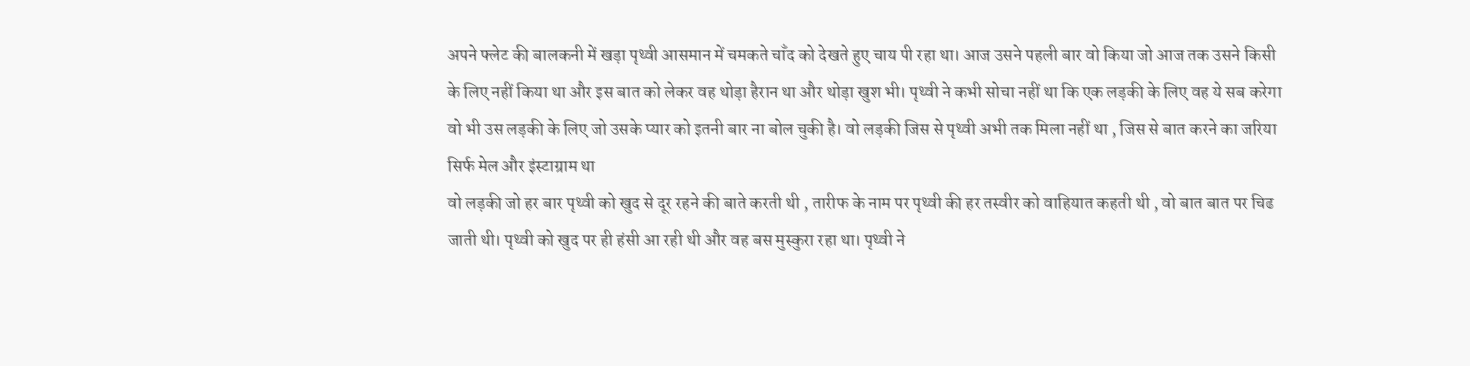अपने फ्लेट की बालकनी में खड़ा पृथ्वी आसमान में चमकते चाँद को देखते हुए चाय पी रहा था। आज उसने पहली बार वो किया जो आज तक उसने किसी के लिए नहीं किया था और इस बात को लेकर वह थोड़ा हैरान था और थोड़ा खुश भी। पृथ्वी ने कभी सोचा नहीं था कि एक लड़की के लिए वह ये सब करेगा वो भी उस लड़की के लिए जो उसके प्यार को इतनी बार ना बोल चुकी है। वो लड़की जिस से पृथ्वी अभी तक मिला नहीं था , जिस से बात करने का जरिया सिर्फ मेल और इंस्टाग्राम था
वो लड़की जो हर बार पृथ्वी को खुद से दूर रहने की बाते करती थी , तारीफ के नाम पर पृथ्वी की हर तस्वीर को वाहियात कहती थी , वो बात बात पर चिढ जाती थी। पृथ्वी को खुद पर ही हंसी आ रही थी और वह बस मुस्कुरा रहा था। पृथ्वी ने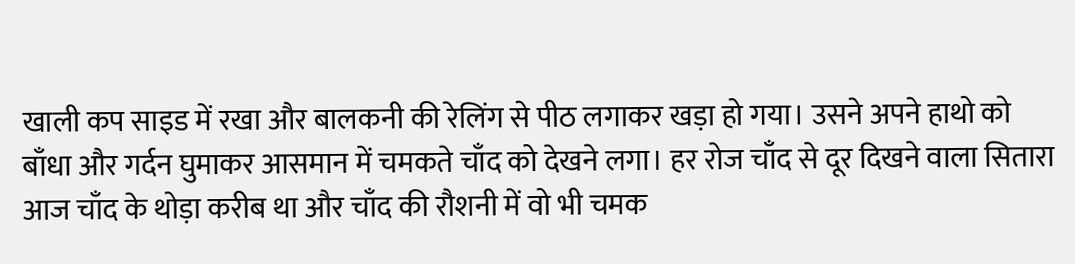खाली कप साइड में रखा और बालकनी की रेलिंग से पीठ लगाकर खड़ा हो गया। उसने अपने हाथो को बाँधा और गर्दन घुमाकर आसमान में चमकते चाँद को देखने लगा। हर रोज चाँद से दूर दिखने वाला सितारा आज चाँद के थोड़ा करीब था और चाँद की रौशनी में वो भी चमक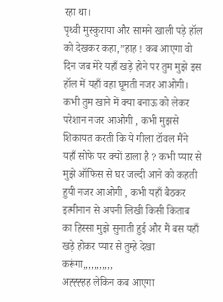रहा था।
पृथ्वी मुस्कुराया और सामने खाली पड़े हॉल को देखकर कहा,”हाह ! कब आएगा वो दिन जब मेरे यहाँ खड़े होने पर तुम मुझे इस हॉल में यहाँ वहा घूमती नजर आओगी। कभी तुम खाने में क्या बनाऊ को लेकर परेशान नजर आओगी , कभी मुझसे शिकायत करती कि ये गीला टॉवल मैंने यहाँ सोफे पर क्यों डाला है ? कभी प्यार से मुझे ऑफिस से घर जल्दी आने को कहती हुयी नजर आओगी , कभी यहाँ बैठकर इत्मीनान से अपनी लिखी किसी किताब का हिस्सा मुझे सुनाती हुई और मैं बस यहाँ खड़े होकर प्यार से तुम्हे देखा करूंगा,,,,,,,,,,,
अह्ह्ह्हह लेकिन कब आएगा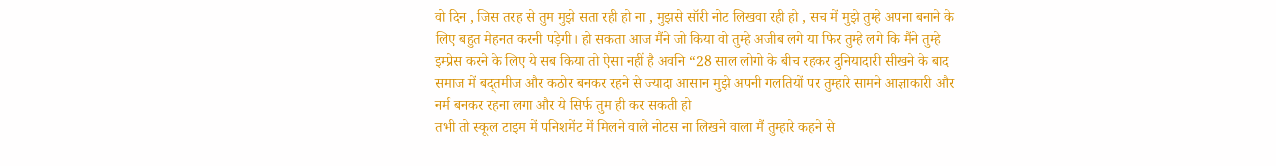वो दिन , जिस तरह से तुम मुझे सता रही हो ना , मुझसे सॉरी नोट लिखवा रही हो , सच में मुझे तुम्हे अपना बनाने के लिए बहुत मेहनत करनी पड़ेगी। हो सकता आज मैंने जो किया वो तुम्हे अजीब लगे या फिर तुम्हे लगे कि मैंने तुम्हे इम्प्रेस करने के लिए ये सब किया तो ऐसा नहीं है अवनि “28 साल लोगो के बीच रहकर दुनियादारी सीखने के बाद समाज में बद्तमीज और कठोर बनकर रहने से ज्यादा आसान मुझे अपनी गलतियों पर तुम्हारे सामने आज्ञाकारी और नर्म बनकर रहना लगा और ये सिर्फ तुम ही कर सकती हो
तभी तो स्कूल टाइम में पनिशमेंट में मिलने वाले नोटस ना लिखने वाला मैं तुम्हारे कहने से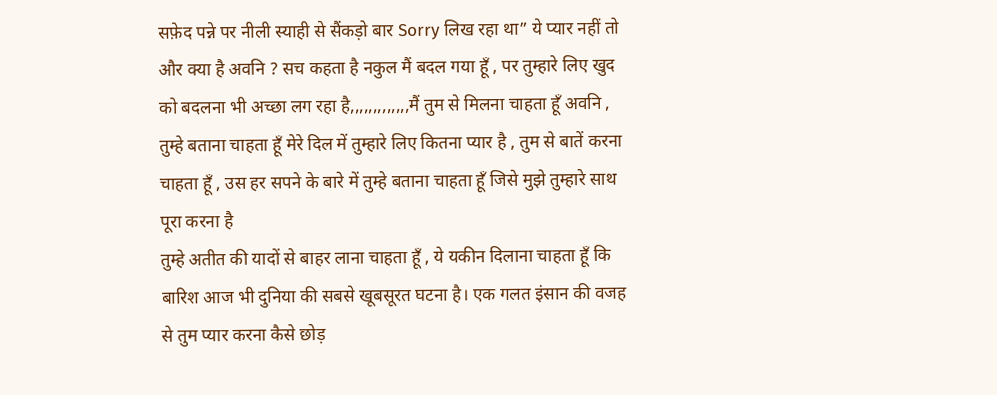सफ़ेद पन्ने पर नीली स्याही से सैंकड़ो बार Sorry लिख रहा था” ये प्यार नहीं तो और क्या है अवनि ? सच कहता है नकुल मैं बदल गया हूँ , पर तुम्हारे लिए खुद को बदलना भी अच्छा लग रहा है,,,,,,,,,,,,,मैं तुम से मिलना चाहता हूँ अवनि , तुम्हे बताना चाहता हूँ मेरे दिल में तुम्हारे लिए कितना प्यार है , तुम से बातें करना चाहता हूँ , उस हर सपने के बारे में तुम्हे बताना चाहता हूँ जिसे मुझे तुम्हारे साथ पूरा करना है
तुम्हे अतीत की यादों से बाहर लाना चाहता हूँ , ये यकीन दिलाना चाहता हूँ कि बारिश आज भी दुनिया की सबसे खूबसूरत घटना है। एक गलत इंसान की वजह से तुम प्यार करना कैसे छोड़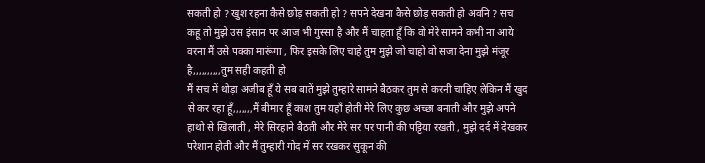सकती हो ? खुश रहना कैसे छोड़ सकती हो ? सपने देखना कैसे छोड़ सकती हो अवनि ? सच कहू तो मुझे उस इंसान पर आज भी गुस्सा है और मैं चाहता हूँ कि वो मेरे सामने कभी ना आये वरना मैं उसे पक्का मारूंगा , फिर इसके लिए चाहे तुम मुझे जो चाहो वो सजा देना मुझे मंजूर है,,,,,,,,,,तुम सही कहती हो
मैं सच में थोड़ा अजीब हूँ ये सब बातें मुझे तुम्हारे सामने बैठकर तुम से करनी चाहिए लेकिन मैं खुद से कर रहा हूँ,,,,,,,मैं बीमार हूँ काश तुम यहाँ होती मेरे लिए कुछ अच्छा बनाती और मुझे अपने हाथो से खिलाती , मेरे सिरहाने बैठती और मेरे सर पर पानी की पट्टिया रखती , मुझे दर्द में देखकर परेशान होती और मैं तुम्हारी गोद में सर रखकर सुकून की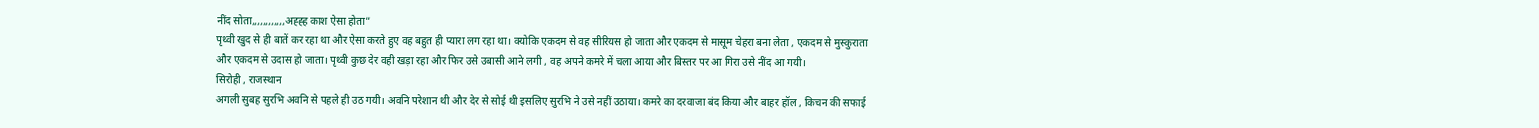नींद सोता,,,,,,,,,,,,अह्ह्ह काश ऐसा होता”
पृथ्वी खुद से ही बातें कर रहा था और ऐसा करते हुए वह बहुत ही प्यारा लग रहा था। क्योकि एकदम से वह सीरियस हो जाता और एकदम से मासूम चेहरा बना लेता , एकदम से मुस्कुराता और एकदम से उदास हो जाता। पृथ्वी कुछ देर वही खड़ा रहा और फिर उसे उबासी आने लगी , वह अपने कमरे में चला आया और बिस्तर पर आ गिरा उसे नींद आ गयी।
सिरोही , राजस्थान
अगली सुबह सुरभि अवनि से पहले ही उठ गयी। अवनि परेशान थी और देर से सोई थी इसलिए सुरभि ने उसे नहीं उठाया। कमरे का दरवाजा बंद किया और बाहर हॉल , किचन की सफाई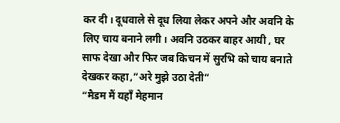कर दी। दूधवाले से दूध लिया लेकर अपने और अवनि के लिए चाय बनाने लगी। अवनि उठकर बाहर आयी , घर साफ देखा और फिर जब किचन में सुरभि को चाय बनाते देखकर कहा,”अरे मुझे उठा देती”
“मैडम मैं यहाँ मेहमान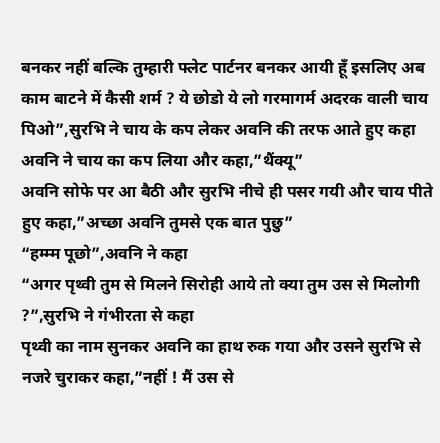बनकर नहीं बल्कि तुम्हारी फ्लेट पार्टनर बनकर आयी हूँ इसलिए अब काम बाटने में कैसी शर्म ? ये छोडो ये लो गरमागर्म अदरक वाली चाय पिओ”,सुरभि ने चाय के कप लेकर अवनि की तरफ आते हुए कहा
अवनि ने चाय का कप लिया और कहा,”थैंक्यू”
अवनि सोफे पर आ बैठी और सुरभि नीचे ही पसर गयी और चाय पीते हुए कहा,”अच्छा अवनि तुमसे एक बात पुछु”
“हम्म्म पूछो”,अवनि ने कहा
“अगर पृथ्वी तुम से मिलने सिरोही आये तो क्या तुम उस से मिलोगी ?”,सुरभि ने गंभीरता से कहा
पृथ्वी का नाम सुनकर अवनि का हाथ रुक गया और उसने सुरभि से नजरे चुराकर कहा,”नहीं ! मैं उस से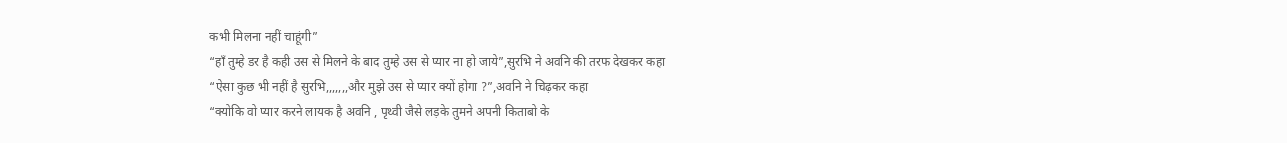कभी मिलना नहीं चाहूंगी”
“हाँ तुम्हे डर है कही उस से मिलने के बाद तुम्हे उस से प्यार ना हो जाये”,सुरभि ने अवनि की तरफ देखकर कहा
“ऐसा कुछ भी नहीं है सुरभि,,,,,,,और मुझे उस से प्यार क्यों होगा ?”,अवनि ने चिढ़कर कहा
“क्योकि वो प्यार करने लायक है अवनि , पृथ्वी जैसे लड़के तुमने अपनी किताबो के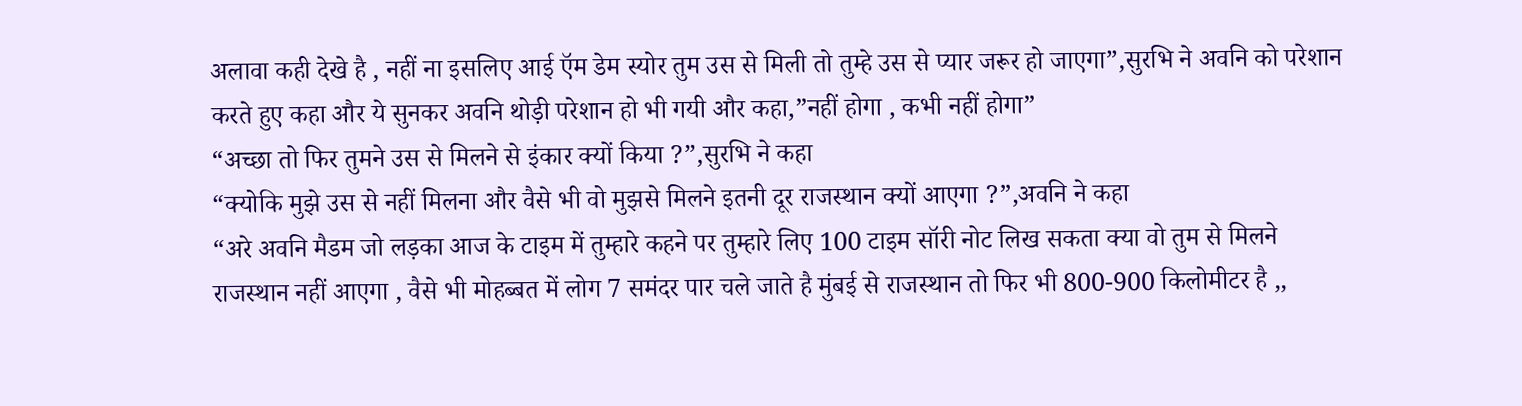अलावा कही देखे है , नहीं ना इसलिए आई ऍम डेम स्योर तुम उस से मिली तो तुम्हे उस से प्यार जरूर हो जाएगा”,सुरभि ने अवनि को परेशान करते हुए कहा और ये सुनकर अवनि थोड़ी परेशान हो भी गयी और कहा,”नहीं होगा , कभी नहीं होगा”
“अच्छा तो फिर तुमने उस से मिलने से इंकार क्यों किया ?”,सुरभि ने कहा
“क्योकि मुझे उस से नहीं मिलना और वैसे भी वो मुझसे मिलने इतनी दूर राजस्थान क्यों आएगा ?”,अवनि ने कहा
“अरे अवनि मैडम जो लड़का आज के टाइम में तुम्हारे कहने पर तुम्हारे लिए 100 टाइम सॉरी नोट लिख सकता क्या वो तुम से मिलने राजस्थान नहीं आएगा , वैसे भी मोहब्बत में लोग 7 समंदर पार चले जाते है मुंबई से राजस्थान तो फिर भी 800-900 किलोमीटर है ,,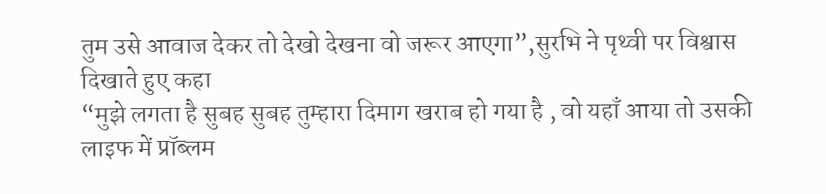तुम उसे आवाज देकर तो देखो देखना वो जरूर आएगा”,सुरभि ने पृथ्वी पर विश्वास दिखाते हुए कहा
“मुझे लगता है सुबह सुबह तुम्हारा दिमाग खराब हो गया है , वो यहाँ आया तो उसकी लाइफ में प्रॉब्लम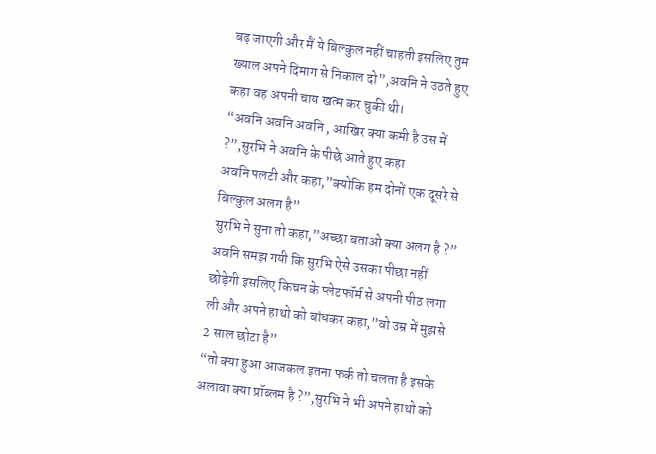बढ़ जाएगी और मैं ये बिल्कुल नहीं चाहती इसलिए तुम ख्याल अपने दिमाग से निकाल दो”,अवनि ने उठते हुए कहा वह अपनी चाय खत्म कर चुकी थी।
“अवनि अवनि अवनि , आखिर क्या कमी है उस में ?”,सुरभि ने अवनि के पीछे आते हुए कहा
अवनि पलटी और कहा,”क्योकि हम दोनों एक दूसरे से बिल्कुल अलग है”
सुरभि ने सुना तो कहा,”अच्छा बताओ क्या अलग है ?”
अवनि समझ गयी कि सुरभि ऐसे उसका पीछा नहीं छोड़ेगी इसलिए किचन के प्लेटफॉर्म से अपनी पीठ लगा ली और अपने हाथो को बांधकर कहा,”वो उम्र में मुझसे 2 साल छोटा है”
“तो क्या हुआ आजकल इतना फर्क तो चलता है इसके अलावा क्या प्रॉब्लम है ?”,सुरभि ने भी अपने हाथो को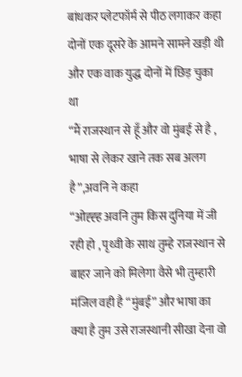बांधकर प्लेटफॉर्म से पीठ लगाकर कहा
दोनों एक दूसरे के आमने सामने खड़ी थी और एक वाक युद्ध दोनों में छिड़ चुका था
“मैं राजस्थान से हूँ और वो मुंबई से है , भाषा से लेकर खाने तक सब अलग है”,अवनि ने कहा
“ओह्ह्ह अवनि तुम किस दुनिया में जी रही हो , पृथ्वी के साथ तुम्हे राजस्थान से बाहर जाने को मिलेगा वैसे भी तुम्हारी मंजिल वही है “मुंबई” और भाषा का क्या है तुम उसे राजस्थानी सीखा देना वो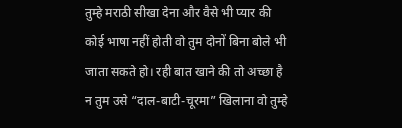तुम्हे मराठी सीखा देना और वैसे भी प्यार की कोई भाषा नहीं होती वो तुम दोनों बिना बोले भी जाता सकते हो। रही बात खाने की तो अच्छा है न तुम उसे “दाल-बाटी-चूरमा” खिलाना वो तुम्हे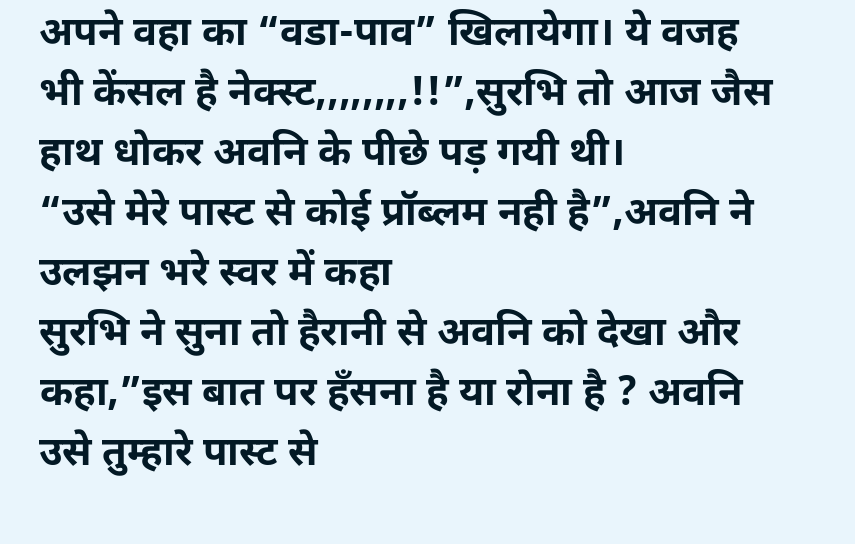अपने वहा का “वडा-पाव” खिलायेगा। ये वजह भी केंसल है नेक्स्ट,,,,,,,,!!”,सुरभि तो आज जैस हाथ धोकर अवनि के पीछे पड़ गयी थी।
“उसे मेरे पास्ट से कोई प्रॉब्लम नही है”,अवनि ने उलझन भरे स्वर में कहा
सुरभि ने सुना तो हैरानी से अवनि को देखा और कहा,”इस बात पर हँसना है या रोना है ? अवनि उसे तुम्हारे पास्ट से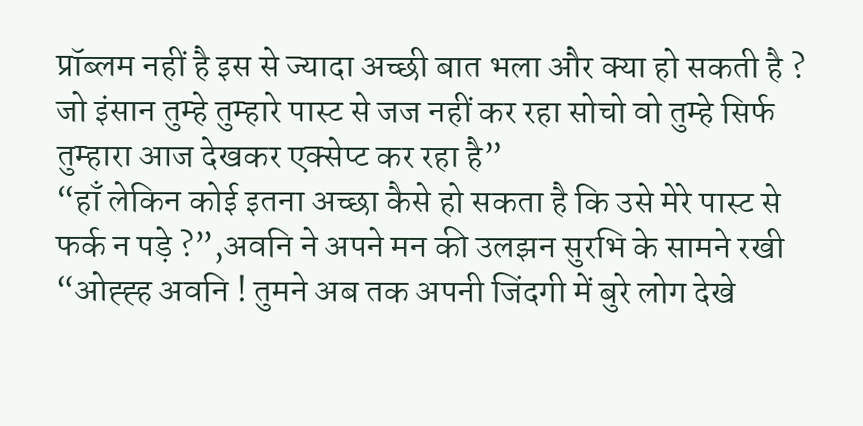प्रॉब्लम नहीं है इस से ज्यादा अच्छी बात भला और क्या हो सकती है ? जो इंसान तुम्हे तुम्हारे पास्ट से जज नहीं कर रहा सोचो वो तुम्हे सिर्फ तुम्हारा आज देखकर एक्सेप्ट कर रहा है”
“हाँ लेकिन कोई इतना अच्छा कैसे हो सकता है कि उसे मेरे पास्ट से फर्क न पड़े ?”,अवनि ने अपने मन की उलझन सुरभि के सामने रखी
“ओह्ह्ह अवनि ! तुमने अब तक अपनी जिंदगी में बुरे लोग देखे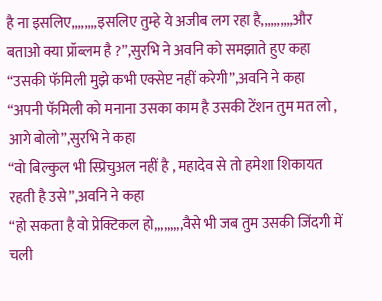है ना इसलिए,,,,,,,,इसलिए तुम्हे ये अजीब लग रहा है,,,,,,,,,,और बताओ क्या प्रॉब्लम है ?”,सुरभि ने अवनि को समझाते हुए कहा
“उसकी फॅमिली मुझे कभी एक्सेप्ट नहीं करेगी”,अवनि ने कहा
“अपनी फॅमिली को मनाना उसका काम है उसकी टेंशन तुम मत लो , आगे बोलो”,सुरभि ने कहा
“वो बिल्कुल भी स्प्रिचुअल नहीं है , महादेव से तो हमेशा शिकायत रहती है उसे”,अवनि ने कहा
“हो सकता है वो प्रेक्टिकल हो,,,,,,,,,वैसे भी जब तुम उसकी जिंदगी में चली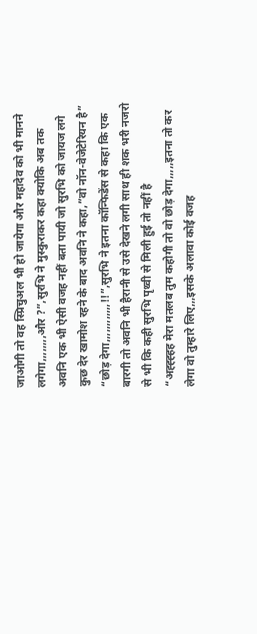जाओगी तो वह स्प्रिचुअल भी हो जायेगा और महादेव को भी मानने लगेगा,,,,,,,,और ?”,सुरभि ने मुस्कुराकर कहा क्योकि अब तक अवनि एक भी ऐसी वजह नहीं बता पायी जो सुरभि को जायज लगे
कुछ देर खामोश रहने के बाद अवनि ने कहा,”वो नॉन-वेजेटेरियन है”
“छोड़ देगा,,,,,,,,,,,,!!”,सुरभि ने इतना कॉन्फिडेंस से कहा कि एक बारगी तो अवनि भी हैरानी से उसे देखने लगी साथ ही शक भरी नजरो से भी कि कही सुरभि पृथ्वी से मिली हुई तो नहीं है
“अह्ह्ह्हह मेरा मतलब तुम कहोगी तो वो छोड़ देगा,,,,,इतना तो कर लेगा वो तुम्हारे लिए,,,इसके अलावा कोई वजह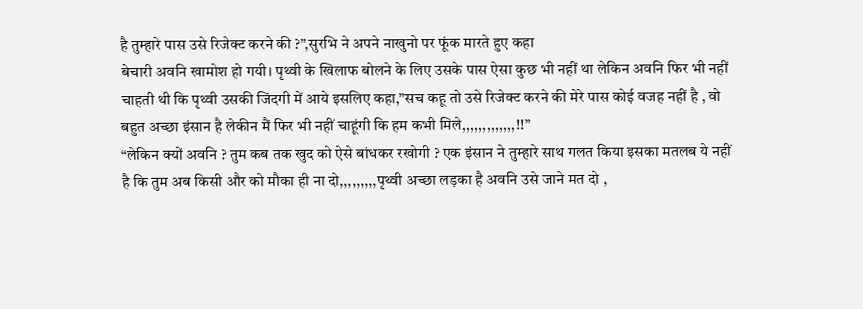है तुम्हारे पास उसे रिजेक्ट करने की ?”,सुरभि ने अपने नाखुनो पर फूंक मारते हुए कहा
बेचारी अवनि खामोश हो गयी। पृथ्वी के खिलाफ बोलने के लिए उसके पास ऐसा कुछ भी नहीं था लेकिन अवनि फिर भी नहीं चाहती थी कि पृथ्वी उसकी जिंदगी में आये इसलिए कहा,”सच कहू तो उसे रिजेक्ट करने की मेरे पास कोई वजह नहीं है , वो बहुत अच्छा इंसान है लेकीन मैं फिर भी नहीं चाहूंगी कि हम कभी मिले,,,,,,,,,,,,,!!”
“लेकिन क्यों अवनि ? तुम कब तक खुद को ऐसे बांधकर रखोगी ? एक इंसान ने तुम्हारे साथ गलत किया इसका मतलब ये नहीं है कि तुम अब किसी और को मौका ही ना दो,,,,,,,,,पृथ्वी अच्छा लड़का है अवनि उसे जाने मत दो ,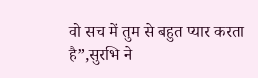वो सच में तुम से बहुत प्यार करता है”,सुरभि ने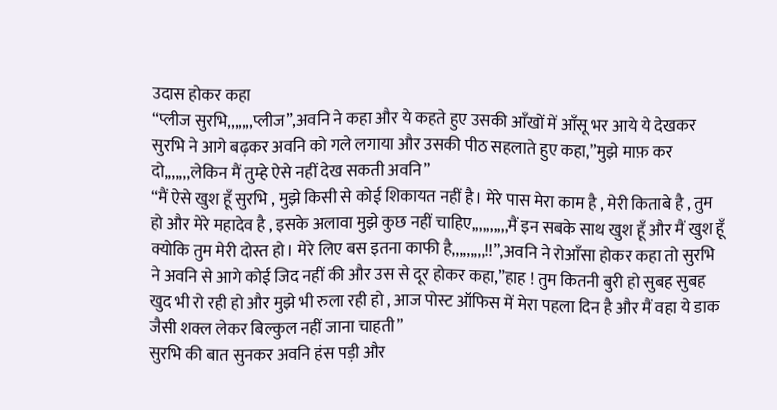उदास होकर कहा
“प्लीज सुरभि,,,,,,,प्लीज”,अवनि ने कहा और ये कहते हुए उसकी आँखों में आँसू भर आये ये देखकर सुरभि ने आगे बढ़कर अवनि को गले लगाया और उसकी पीठ सहलाते हुए कहा,”मुझे माफ़ कर दो,,,,,,,लेकिन मैं तुम्हे ऐसे नहीं देख सकती अवनि”
“मैं ऐसे खुश हूँ सुरभि , मुझे किसी से कोई शिकायत नहीं है। मेरे पास मेरा काम है , मेरी किताबे है , तुम हो और मेरे महादेव है , इसके अलावा मुझे कुछ नहीं चाहिए,,,,,,,,,,मैं इन सबके साथ खुश हूँ और मैं खुश हूँ क्योकि तुम मेरी दोस्त हो। मेरे लिए बस इतना काफी है,,,,,,,,,!!”,अवनि ने रोआँसा होकर कहा तो सुरभि ने अवनि से आगे कोई जिद नहीं की और उस से दूर होकर कहा,”हाह ! तुम कितनी बुरी हो सुबह सुबह खुद भी रो रही हो और मुझे भी रुला रही हो , आज पोस्ट ऑफिस में मेरा पहला दिन है और मैं वहा ये डाक जैसी शक्ल लेकर बिल्कुल नहीं जाना चाहती”
सुरभि की बात सुनकर अवनि हंस पड़ी और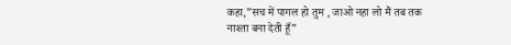कहा,”सच में पागल हो तुम , जाओ नहा लो मैं तब तक नाश्ता बना देती हूँ”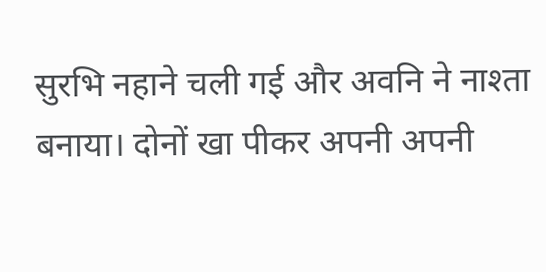सुरभि नहाने चली गई और अवनि ने नाश्ता बनाया। दोनों खा पीकर अपनी अपनी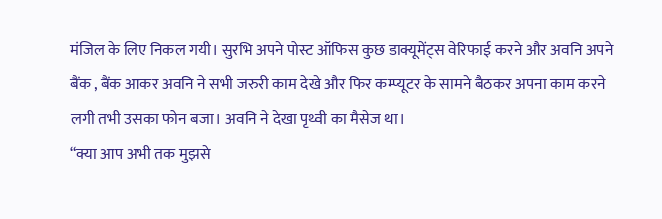मंजिल के लिए निकल गयी। सुरभि अपने पोस्ट ऑफिस कुछ डाक्यूमेंट्स वेरिफाई करने और अवनि अपने बैंक , बैंक आकर अवनि ने सभी जरुरी काम देखे और फिर कम्प्यूटर के सामने बैठकर अपना काम करने लगी तभी उसका फोन बजा। अवनि ने देखा पृथ्वी का मैसेज था।
“क्या आप अभी तक मुझसे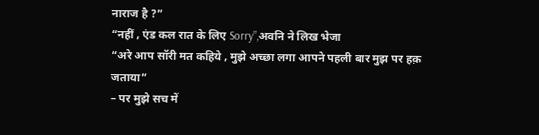नाराज है ?”
“नहीं , एंड कल रात के लिए Sorry”,अवनि ने लिख भेजा
“अरे आप सॉरी मत कहिये , मुझे अच्छा लगा आपने पहली बार मुझ पर हक़ जताया”
– पर मुझे सच में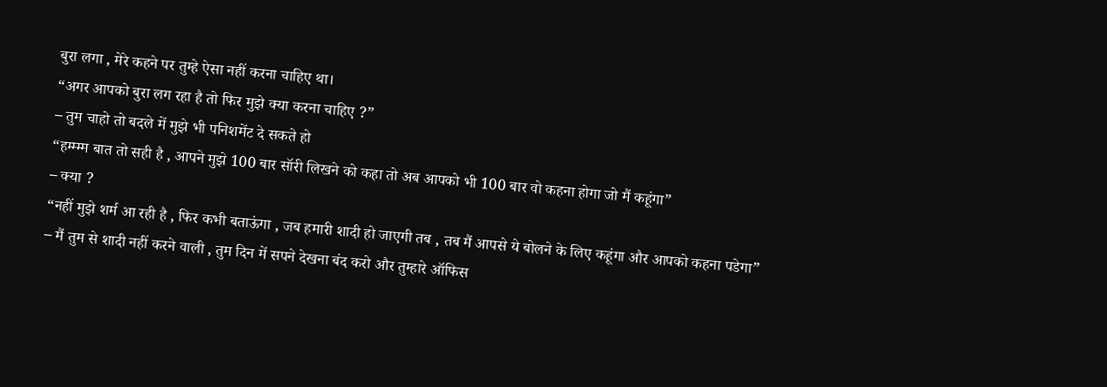बुरा लगा , मेरे कहने पर तुम्हे ऐसा नहीं करना चाहिए था।
“अगर आपको बुरा लग रहा है तो फिर मुझे क्या करना चाहिए ?”
– तुम चाहो तो बदले में मुझे भी पनिशमेंट दे सकते हो
“हम्म्म्म बात तो सही है , आपने मुझे 100 बार सॉरी लिखने को कहा तो अब आपको भी 100 बार वो कहना होगा जो मैं कहूंगा”
– क्या ?
“नहीं मुझे शर्म आ रही है , फिर कभी बताऊंगा , जब हमारी शादी हो जाएगी तब , तब मैं आपसे ये बोलने के लिए कहूंगा और आपको कहना पडेगा”
– मैं तुम से शादी नहीं करने वाली , तुम दिन में सपने देखना बंद करो और तुम्हारे ऑफिस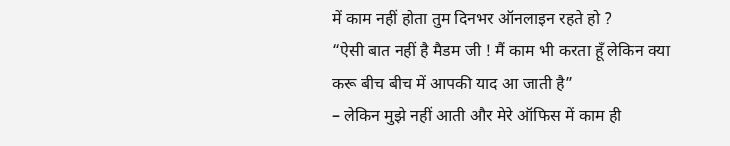में काम नहीं होता तुम दिनभर ऑनलाइन रहते हो ?
“ऐसी बात नहीं है मैडम जी ! मैं काम भी करता हूँ लेकिन क्या करू बीच बीच में आपकी याद आ जाती है”
– लेकिन मुझे नहीं आती और मेरे ऑफिस में काम ही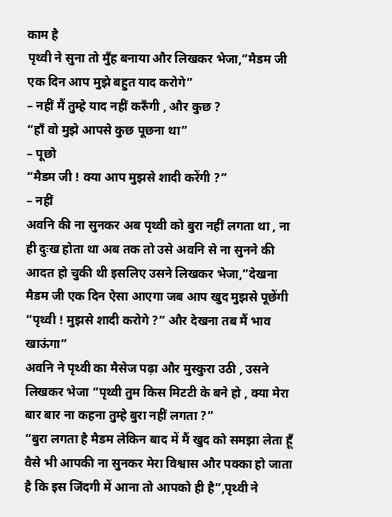काम है
पृथ्वी ने सुना तो मुँह बनाया और लिखकर भेजा,”मैडम जी एक दिन आप मुझे बहुत याद करोगे”
– नहीं मैं तुम्हे याद नहीं करुँगी , और कुछ ?
“हाँ वो मुझे आपसे कुछ पूछना था”
– पूछो
“मैडम जी ! क्या आप मुझसे शादी करेंगी ?”
– नहीं
अवनि की ना सुनकर अब पृथ्वी को बुरा नहीं लगता था , ना ही दुःख होता था अब तक तो उसे अवनि से ना सुनने की आदत हो चुकी थी इसलिए उसने लिखकर भेजा,”देखना मैडम जी एक दिन ऐसा आएगा जब आप खुद मुझसे पूछेंगी “पृथ्वी ! मुझसे शादी करोगे ?” और देखना तब मैं भाव खाऊंगा”
अवनि ने पृथ्वी का मैसेज पढ़ा और मुस्कुरा उठी , उसने लिखकर भेजा “पृथ्वी तुम किस मिटटी के बने हो , क्या मेरा बार बार ना कहना तुम्हे बुरा नहीं लगता ?”
“बुरा लगता है मैडम लेकिन बाद में मैं खुद को समझा लेता हूँ वैसे भी आपकी ना सुनकर मेरा विश्वास और पक्का हो जाता है कि इस जिंदगी में आना तो आपको ही है”,पृथ्वी ने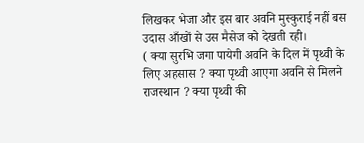लिखकर भेजा और इस बार अवनि मुस्कुराई नहीं बस उदास आँखों से उस मैसेज को देखती रही।
( क्या सुरभि जगा पायेगी अवनि के दिल में पृथ्वी के लिए अहसास ? क्या पृथ्वी आएगा अवनि से मिलने राजस्थान ? क्या पृथ्वी की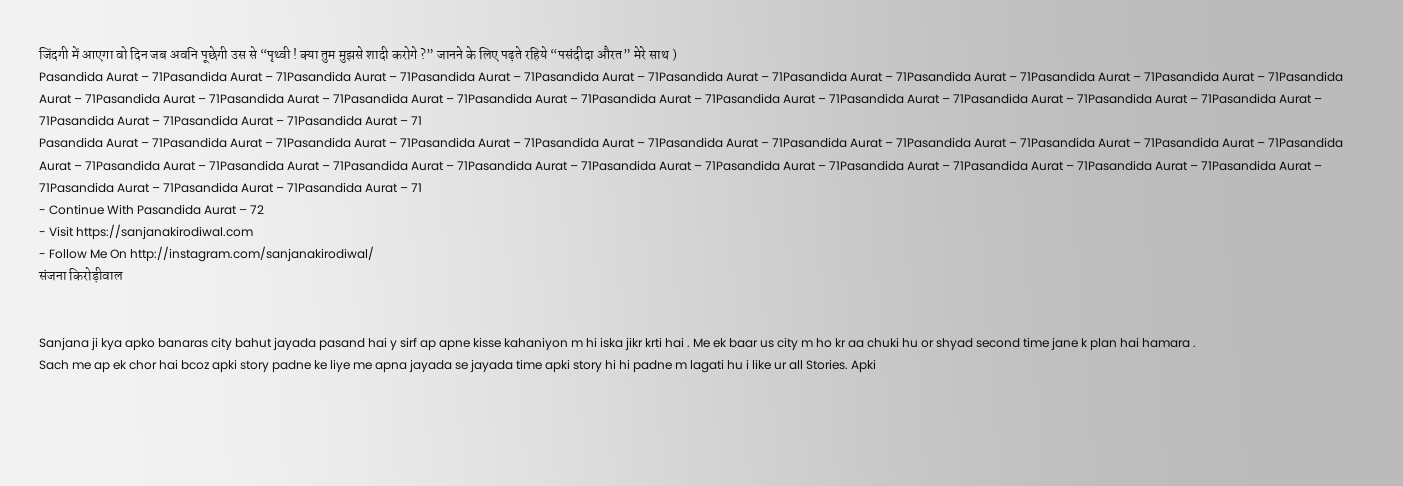जिंदगी में आएगा वो दिन जब अवनि पूछेगी उस से “पृथ्वी ! क्या तुम मुझसे शादी करोगे ?” जानने के लिए पढ़ते रहिये “पसंदीदा औरत” मेरे साथ )
Pasandida Aurat – 71Pasandida Aurat – 71Pasandida Aurat – 71Pasandida Aurat – 71Pasandida Aurat – 71Pasandida Aurat – 71Pasandida Aurat – 71Pasandida Aurat – 71Pasandida Aurat – 71Pasandida Aurat – 71Pasandida Aurat – 71Pasandida Aurat – 71Pasandida Aurat – 71Pasandida Aurat – 71Pasandida Aurat – 71Pasandida Aurat – 71Pasandida Aurat – 71Pasandida Aurat – 71Pasandida Aurat – 71Pasandida Aurat – 71Pasandida Aurat – 71Pasandida Aurat – 71Pasandida Aurat – 71Pasandida Aurat – 71
Pasandida Aurat – 71Pasandida Aurat – 71Pasandida Aurat – 71Pasandida Aurat – 71Pasandida Aurat – 71Pasandida Aurat – 71Pasandida Aurat – 71Pasandida Aurat – 71Pasandida Aurat – 71Pasandida Aurat – 71Pasandida Aurat – 71Pasandida Aurat – 71Pasandida Aurat – 71Pasandida Aurat – 71Pasandida Aurat – 71Pasandida Aurat – 71Pasandida Aurat – 71Pasandida Aurat – 71Pasandida Aurat – 71Pasandida Aurat – 71Pasandida Aurat – 71Pasandida Aurat – 71Pasandida Aurat – 71Pasandida Aurat – 71
- Continue With Pasandida Aurat – 72
- Visit https://sanjanakirodiwal.com
- Follow Me On http://instagram.com/sanjanakirodiwal/
संजना किरोड़ीवाल


Sanjana ji kya apko banaras city bahut jayada pasand hai y sirf ap apne kisse kahaniyon m hi iska jikr krti hai . Me ek baar us city m ho kr aa chuki hu or shyad second time jane k plan hai hamara .
Sach me ap ek chor hai bcoz apki story padne ke liye me apna jayada se jayada time apki story hi hi padne m lagati hu i like ur all Stories. Apki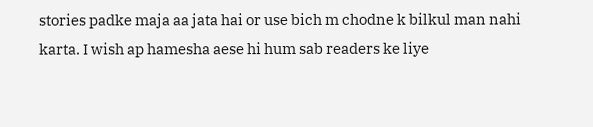stories padke maja aa jata hai or use bich m chodne k bilkul man nahi karta. I wish ap hamesha aese hi hum sab readers ke liye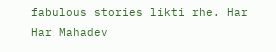fabulous stories likti rhe. Har Har Mahadev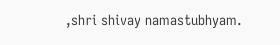,shri shivay namastubhyam.